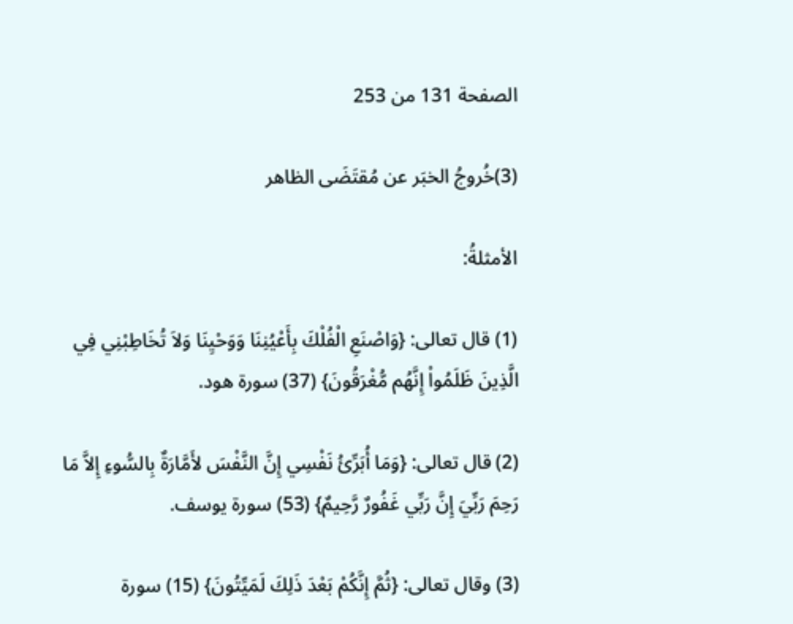الصفحة 131 من 253

(3)خُروجُ الخبَر عن مُقتَضَى الظاهر

الأمثلةُ:

(1) قال تعالى: {وَاصْنَعِ الْفُلْكَ بِأَعْيُنِنَا وَوَحْيِنَا وَلاَ تُخَاطِبْنِي فِي الَّذِينَ ظَلَمُواْ إِنَّهُم مُّغْرَقُونَ} (37) سورة هود.

(2) قال تعالى: {وَمَا أُبَرِّئُ نَفْسِي إِنَّ النَّفْسَ لأَمَّارَةٌ بِالسُّوءِ إِلاَّ مَا رَحِمَ رَبِّيَ إِنَّ رَبِّي غَفُورٌ رَّحِيمٌ} (53) سورة يوسف.

(3) وقال تعالى: {ثُمَّ إِنَّكُمْ بَعْدَ ذَلِكَ لَمَيِّتُونَ} (15) سورة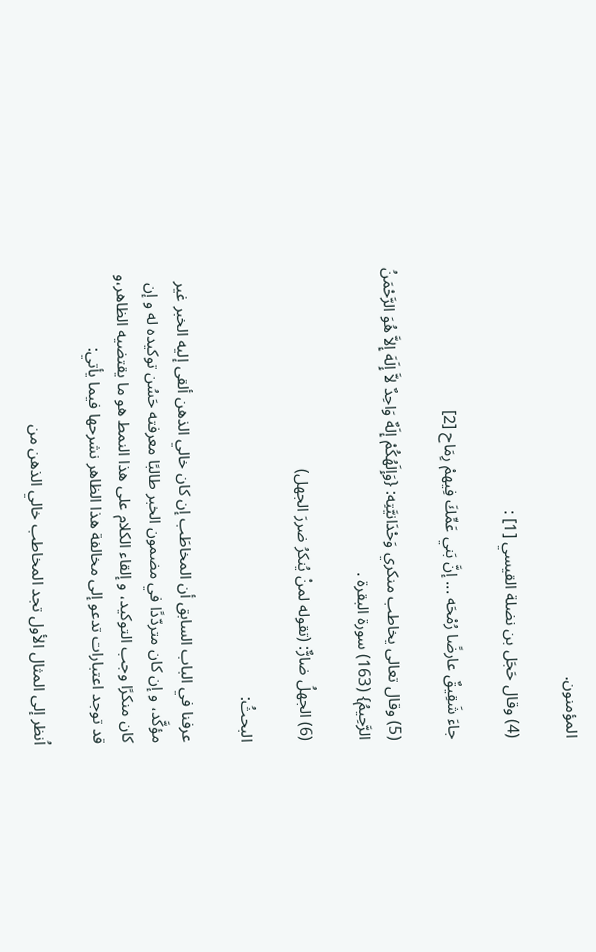المؤمنون.

(4) وقال حَجَل بن نضلة القيسي [1] :

جاءَ شَقِيقٌ عارضًا رُمْحَه ... إنَّ بَني عَمِّكَ فِيهمْ رِمَاح [2]

(5) وقال تعالى يخاطب منكري وَحْدَانيَّتِه: {وَإِلَهُكُمْ إِلَهٌ وَاحِدٌ لاَّ إِلَهَ إِلاَّ هُوَ الرَّحْمَنُ الرَّحِيمُ} (163) سورة البقرة .

(6) الجهلُ ضارٌّ: (تقوله لمنْ يُنكرُ ضررَ الجهل)

البحثُ:

عرفنا في الباب السابق أن المخاطَب إن كان خالي الذهن ألقى إليه الخبر غير مؤكَّد، و إن كان متردّدًا في مضمون الخبر طالبًا معرفته حَسُن توكيده له و إن كان منكرًا وجب التوكيد، و إلقاء الكلام على هذا النمط هو ما يقتضيه الظاهر،و قد توجد اعتبارات تدعو إلى مخالفة هذا الظاهر نشرحها فيما يأتي:

اُنظر إلى المثال الأول تجد المخاطب خالي الذهن من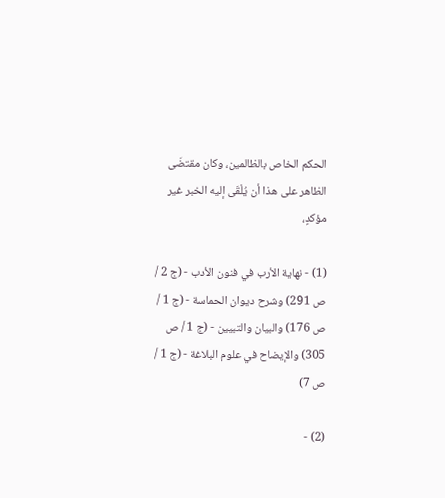الحكم الخاص بالظالمين، وكان مقتضَى الظاهر على هذا أن يُلْقَى إليه الخبر غير مؤكدٍ،

(1) - نهاية الأرب في فنون الأدب - (ج 2 / ص 291) وشرح ديوان الحماسة - (ج 1 / ص 176) والبيان والتبيين - (ج 1 / ص 305) والإيضاح في علوم البلاغة - (ج 1 / ص 7)

(2) -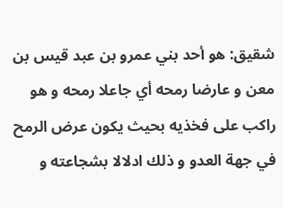شقيق: هو أحد بني عمرو بن عبد قيس بن معن و عارضا رمحه أي جاعلا رمحه و هو راكب على فخذيه بحيث يكون عرض الرمح في جهة العدو و ذلك ادلالا بشجاعته و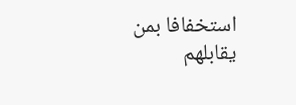استخفافا بمن يقابلهم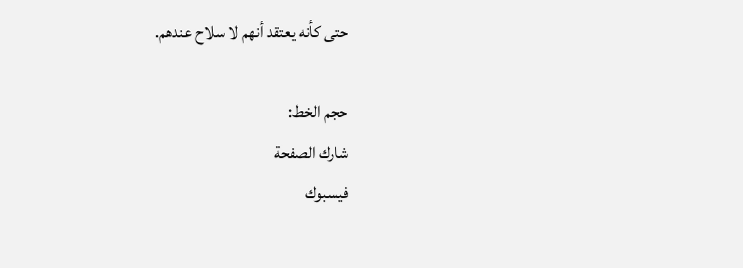حتى كأنه يعتقد أنهم لا سلاح عندهم.

حجم الخط:
شارك الصفحة
فيسبوك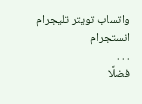واتساب تويتر تليجرام انستجرام
. . .
فضلًا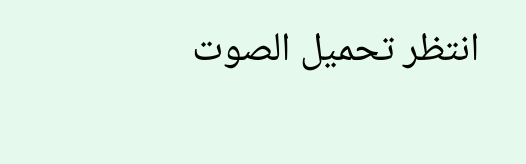انتظر تحميل الصوت